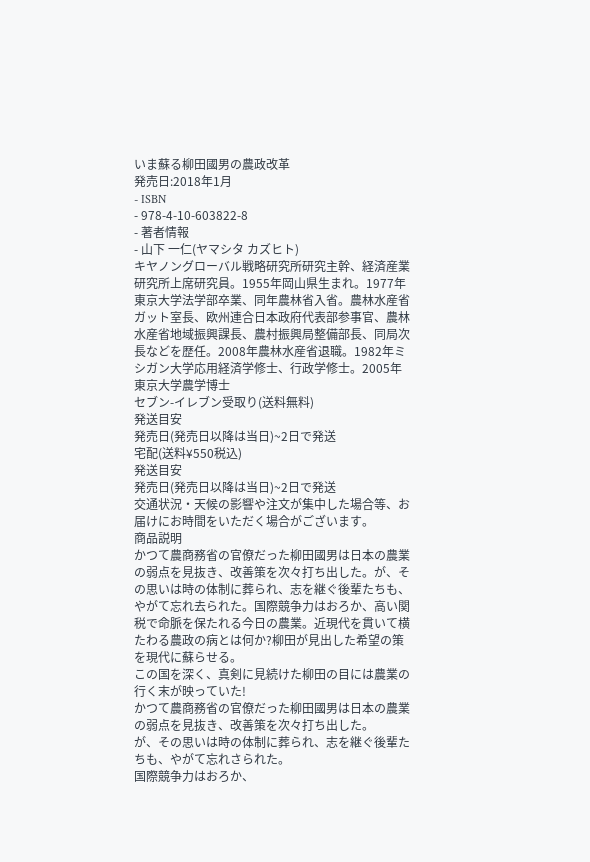いま蘇る柳田國男の農政改革
発売日:2018年1月
- ISBN
- 978-4-10-603822-8
- 著者情報
- 山下 一仁(ヤマシタ カズヒト)
キヤノングローバル戦略研究所研究主幹、経済産業研究所上席研究員。1955年岡山県生まれ。1977年東京大学法学部卒業、同年農林省入省。農林水産省ガット室長、欧州連合日本政府代表部参事官、農林水産省地域振興課長、農村振興局整備部長、同局次長などを歴任。2008年農林水産省退職。1982年ミシガン大学応用経済学修士、行政学修士。2005年東京大学農学博士
セブン-イレブン受取り(送料無料)
発送目安
発売日(発売日以降は当日)~2日で発送
宅配(送料¥550税込)
発送目安
発売日(発売日以降は当日)~2日で発送
交通状況・天候の影響や注文が集中した場合等、お届けにお時間をいただく場合がございます。
商品説明
かつて農商務省の官僚だった柳田國男は日本の農業の弱点を見抜き、改善策を次々打ち出した。が、その思いは時の体制に葬られ、志を継ぐ後輩たちも、やがて忘れ去られた。国際競争力はおろか、高い関税で命脈を保たれる今日の農業。近現代を貫いて横たわる農政の病とは何か?柳田が見出した希望の策を現代に蘇らせる。
この国を深く、真剣に見続けた柳田の目には農業の行く末が映っていた!
かつて農商務省の官僚だった柳田國男は日本の農業の弱点を見抜き、改善策を次々打ち出した。
が、その思いは時の体制に葬られ、志を継ぐ後輩たちも、やがて忘れさられた。
国際競争力はおろか、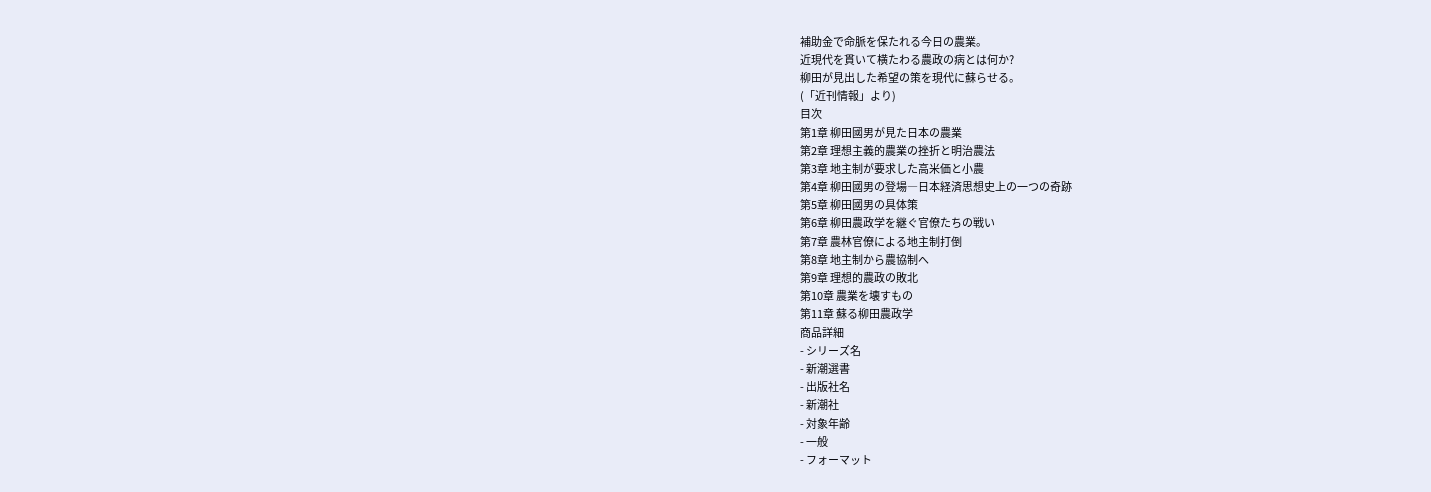補助金で命脈を保たれる今日の農業。
近現代を貫いて横たわる農政の病とは何か?
柳田が見出した希望の策を現代に蘇らせる。
(「近刊情報」より)
目次
第1章 柳田國男が見た日本の農業
第2章 理想主義的農業の挫折と明治農法
第3章 地主制が要求した高米価と小農
第4章 柳田國男の登場―日本経済思想史上の一つの奇跡
第5章 柳田國男の具体策
第6章 柳田農政学を継ぐ官僚たちの戦い
第7章 農林官僚による地主制打倒
第8章 地主制から農協制へ
第9章 理想的農政の敗北
第10章 農業を壊すもの
第11章 蘇る柳田農政学
商品詳細
- シリーズ名
- 新潮選書
- 出版社名
- 新潮社
- 対象年齢
- 一般
- フォーマット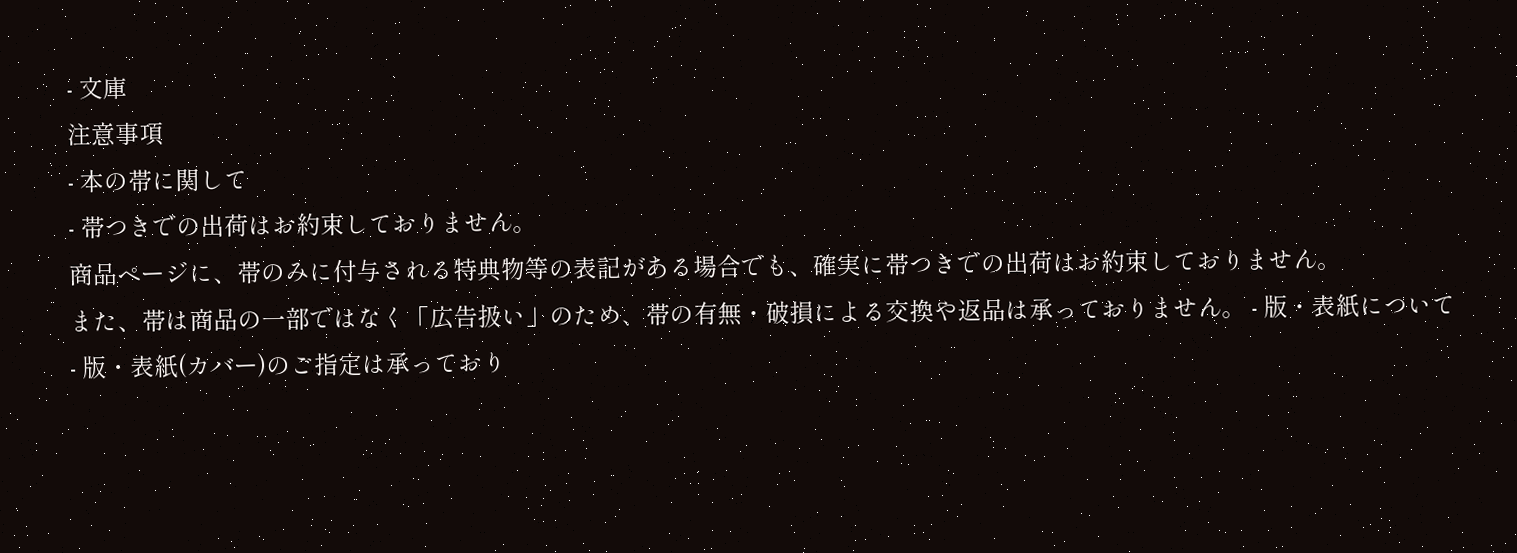- 文庫
注意事項
- 本の帯に関して
- 帯つきでの出荷はお約束しておりません。
商品ページに、帯のみに付与される特典物等の表記がある場合でも、確実に帯つきでの出荷はお約束しておりません。
また、帯は商品の一部ではなく「広告扱い」のため、帯の有無・破損による交換や返品は承っておりません。 - 版・表紙について
- 版・表紙(カバー)のご指定は承っており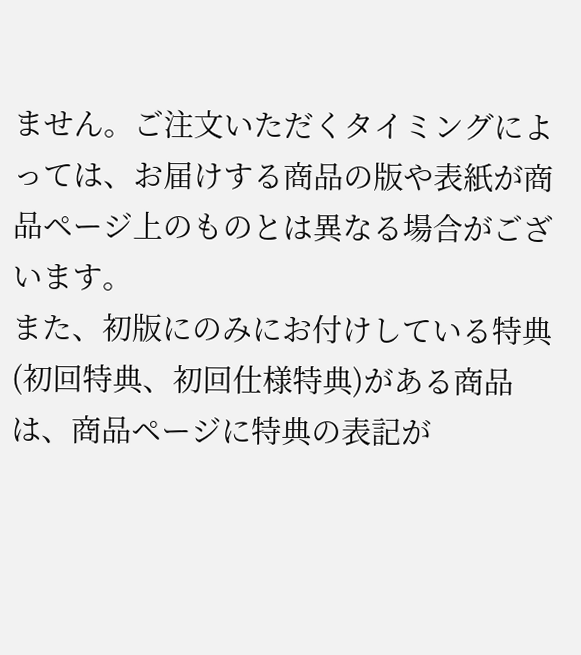ません。ご注文いただくタイミングによっては、お届けする商品の版や表紙が商品ページ上のものとは異なる場合がございます。
また、初版にのみにお付けしている特典(初回特典、初回仕様特典)がある商品は、商品ページに特典の表記が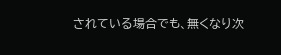されている場合でも、無くなり次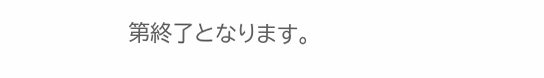第終了となります。